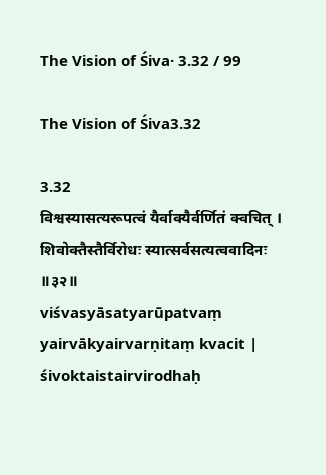The Vision of Śiva· 3.32 / 99

The Vision of Śiva3.32

3.32
विश्वस्यासत्यरूपत्वं यैर्वाक्यैर्वर्णितं क्वचित् । शिवोक्तैस्तैर्विरोधः स्यात्सर्वसत्यत्ववादिनः ॥३२॥
viśvasyāsatyarūpatvaṃ yairvākyairvarṇitaṃ kvacit | śivoktaistairvirodhaḥ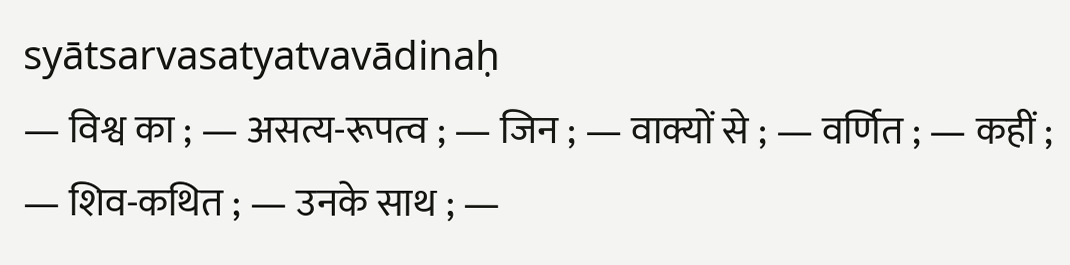syātsarvasatyatvavādinaḥ
— विश्व का ; — असत्य-रूपत्व ; — जिन ; — वाक्यों से ; — वर्णित ; — कहीं ; — शिव-कथित ; — उनके साथ ; —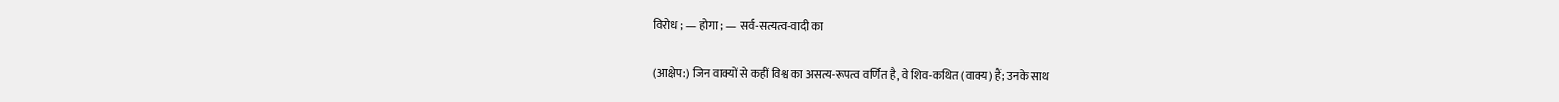विरोध ; — होगा ; — सर्व-सत्यत्व-वादी का

(आक्षेप:) जिन वाक्यों से कहीं विश्व का असत्य-रूपत्व वर्णित है, वे शिव-कथित (वाक्य) हैं; उनके साथ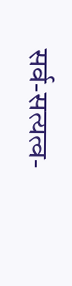सर्व-सत्यत्व-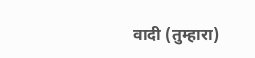वादी (तुम्हारा)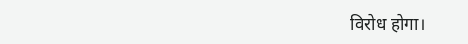विरोध होगा।